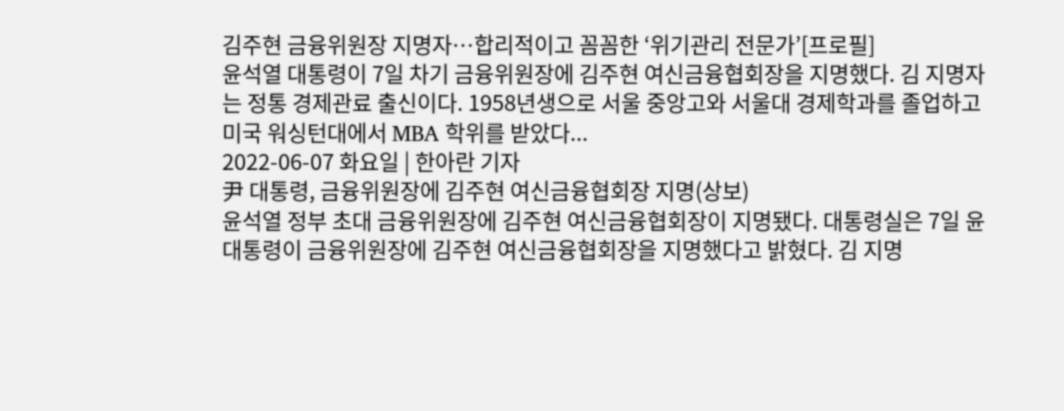김주현 금융위원장 지명자…합리적이고 꼼꼼한 ‘위기관리 전문가’[프로필]
윤석열 대통령이 7일 차기 금융위원장에 김주현 여신금융협회장을 지명했다. 김 지명자는 정통 경제관료 출신이다. 1958년생으로 서울 중앙고와 서울대 경제학과를 졸업하고 미국 워싱턴대에서 MBA 학위를 받았다...
2022-06-07 화요일 | 한아란 기자
尹 대통령, 금융위원장에 김주현 여신금융협회장 지명(상보)
윤석열 정부 초대 금융위원장에 김주현 여신금융협회장이 지명됐다. 대통령실은 7일 윤 대통령이 금융위원장에 김주현 여신금융협회장을 지명했다고 밝혔다. 김 지명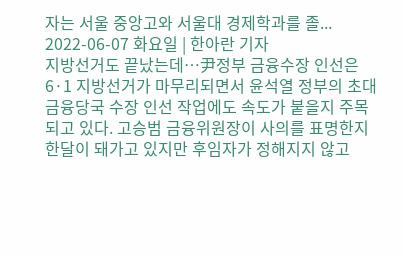자는 서울 중앙고와 서울대 경제학과를 졸...
2022-06-07 화요일 | 한아란 기자
지방선거도 끝났는데…尹정부 금융수장 인선은
6·1 지방선거가 마무리되면서 윤석열 정부의 초대 금융당국 수장 인선 작업에도 속도가 붙을지 주목되고 있다. 고승범 금융위원장이 사의를 표명한지 한달이 돼가고 있지만 후임자가 정해지지 않고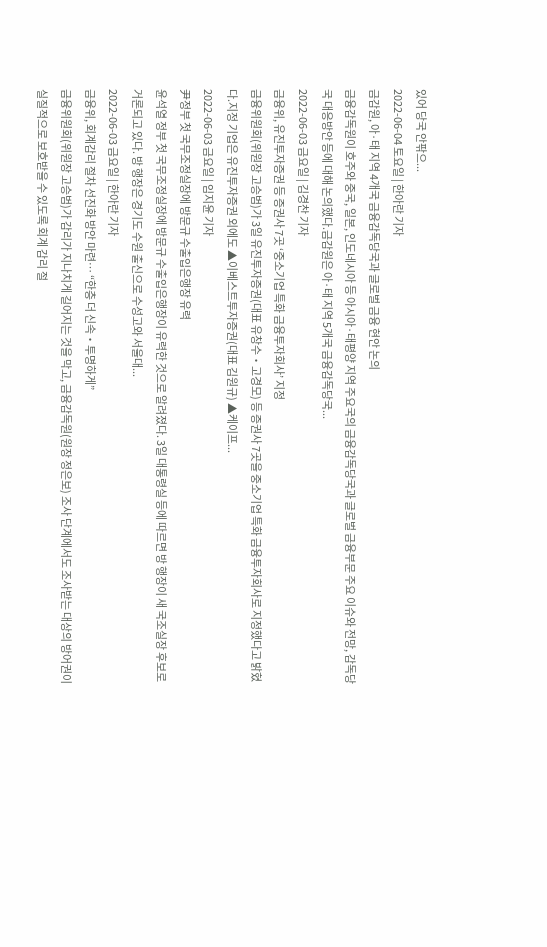있어 당국 안팎으...
2022-06-04 토요일 | 한아란 기자
금감원, 아·태 지역 4개국 금융감독당국과 글로벌 금융 현안 논의
금융감독원이 호주와 중국, 일본, 인도네시아 등 아시아·태평양 지역 주요국의 금융감독당국과 글로벌 금융부문 주요 이슈와 전망, 감독당국 대응방안 등에 대해 논의했다.금감원은 아·태 지역 5개국 금융감독당국...
2022-06-03 금요일 | 김경찬 기자
금융위, 유진투자증권 등 증권사 7곳 ‘중소기업 특화 금융투자회사’ 지정
금융위원회(위원장 고승범)가 3일 유진투자증권(대표 유창수‧고경모) 등 증권사 7곳을 중소기업 특화 금융투자회사로 지정했다고 밝혔다.지정 기업은 유진투자증권 외에도 ▲이베스트투자증권(대표 김원규) ▲케이프...
2022-06-03 금요일 | 임지윤 기자
尹정부 첫 국무조정실장에 방문규 수출입은행장 유력
윤석열 정부 첫 국무조정실장에 방문규 수출입은행장이 유력한 것으로 알려졌다. 3일 대통령실 등에 따르면 방 행장이 새 국조실장 후보로 거론되고 있다. 방 행장은 경기도 수원 출신으로 수성고와 서울대...
2022-06-03 금요일 | 한아란 기자
금융위, 회계감리 절차 선진화 방안 마련… “한층 더 신속‧투명하게”
금융위원회(위원장 고승범)가 감리가 지나치게 길어지는 것을 막고, 금융감독원(원장 정은보) 조사 단계에서도 조사받는 대상의 방어권이 실질적으로 보호받을 수 있도록 회계 감리 절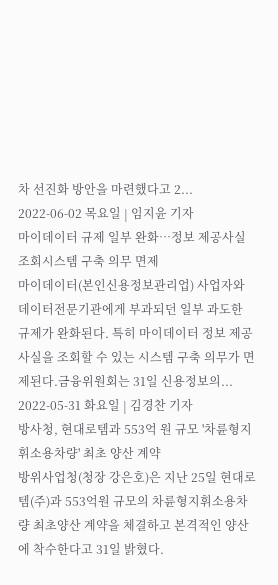차 선진화 방안을 마련했다고 2...
2022-06-02 목요일 | 임지윤 기자
마이데이터 규제 일부 완화…정보 제공사실 조회시스템 구축 의무 면제
마이데이터(본인신용정보관리업) 사업자와 데이터전문기관에게 부과되던 일부 과도한 규제가 완화된다. 특히 마이데이터 정보 제공사실을 조회할 수 있는 시스템 구축 의무가 면제된다.금융위원회는 31일 신용정보의...
2022-05-31 화요일 | 김경찬 기자
방사청, 현대로템과 553억 원 규모 '차륜형지휘소용차량' 최초 양산 계약
방위사업청(청장 강은호)은 지난 25일 현대로템(주)과 553억원 규모의 차륜형지휘소용차량 최초양산 계약을 체결하고 본격적인 양산에 착수한다고 31일 밝혔다.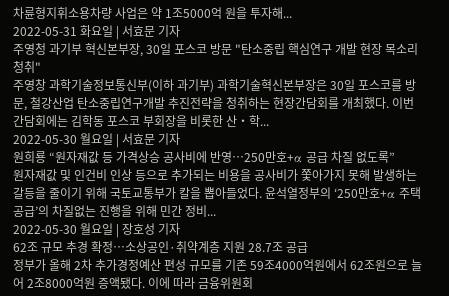차륜형지휘소용차량 사업은 약 1조5000억 원을 투자해...
2022-05-31 화요일 | 서효문 기자
주영청 과기부 혁신본부장, 30일 포스코 방문 "탄소중립 핵심연구 개발 현장 목소리 청취"
주영창 과학기술정보통신부(이하 과기부) 과학기술혁신본부장은 30일 포스코를 방문, 철강산업 탄소중립연구개발 추진전략을 청취하는 현장간담회를 개최했다. 이번 간담회에는 김학동 포스코 부회장을 비롯한 산‧학...
2022-05-30 월요일 | 서효문 기자
원희룡 “원자재값 등 가격상승 공사비에 반영…250만호+α 공급 차질 없도록”
원자재값 및 인건비 인상 등으로 추가되는 비용을 공사비가 쫓아가지 못해 발생하는 갈등을 줄이기 위해 국토교통부가 칼을 뽑아들었다. 윤석열정부의 ‘250만호+α 주택공급’의 차질없는 진행을 위해 민간 정비...
2022-05-30 월요일 | 장호성 기자
62조 규모 추경 확정…소상공인·취약계층 지원 28.7조 공급
정부가 올해 2차 추가경정예산 편성 규모를 기존 59조4000억원에서 62조원으로 늘어 2조8000억원 증액됐다. 이에 따라 금융위원회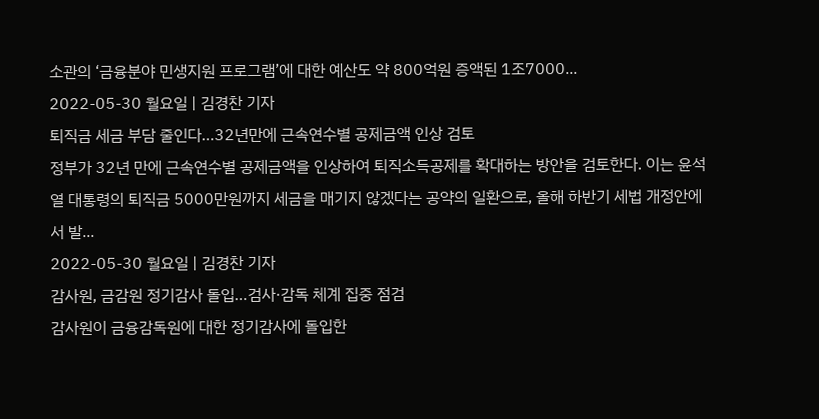소관의 ‘금융분야 민생지원 프로그램’에 대한 예산도 약 800억원 증액된 1조7000...
2022-05-30 월요일 | 김경찬 기자
퇴직금 세금 부담 줄인다…32년만에 근속연수별 공제금액 인상 검토
정부가 32년 만에 근속연수별 공제금액을 인상하여 퇴직소득공제를 확대하는 방안을 검토한다. 이는 윤석열 대통령의 퇴직금 5000만원까지 세금을 매기지 않겠다는 공약의 일환으로, 올해 하반기 세법 개정안에서 발...
2022-05-30 월요일 | 김경찬 기자
감사원, 금감원 정기감사 돌입…검사·감독 체계 집중 점검
감사원이 금융감독원에 대한 정기감사에 돌입한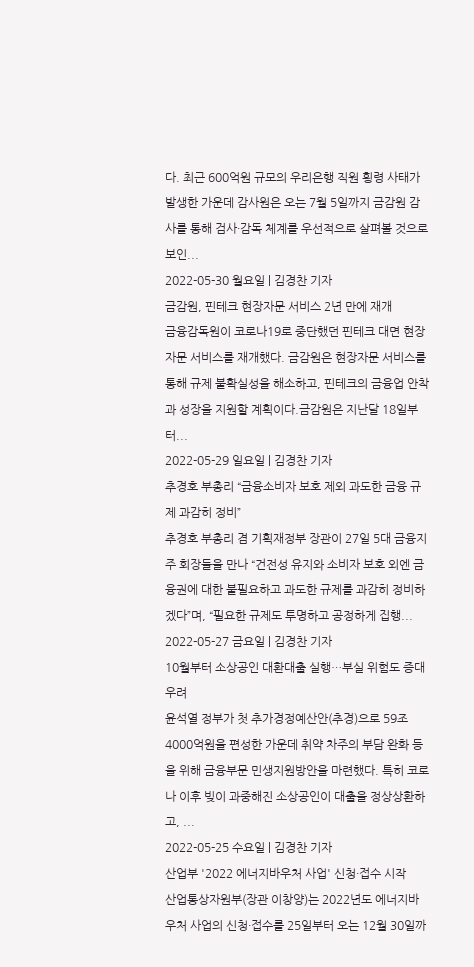다. 최근 600억원 규모의 우리은행 직원 횡령 사태가 발생한 가운데 감사원은 오는 7월 5일까지 금감원 감사를 통해 검사·감독 체계를 우선적으로 살펴볼 것으로 보인...
2022-05-30 월요일 | 김경찬 기자
금감원, 핀테크 현장자문 서비스 2년 만에 재개
금융감독원이 코로나19로 중단했던 핀테크 대면 현장자문 서비스를 재개했다. 금감원은 현장자문 서비스를 통해 규제 불확실성을 해소하고, 핀테크의 금융업 안착과 성장을 지원할 계획이다.금감원은 지난달 18일부터...
2022-05-29 일요일 | 김경찬 기자
추경호 부총리 “금융소비자 보호 제외 과도한 금융 규제 과감히 정비”
추경호 부총리 겸 기획재정부 장관이 27일 5대 금융지주 회장들을 만나 “건전성 유지와 소비자 보호 외엔 금융권에 대한 불필요하고 과도한 규제를 과감히 정비하겠다”며, “필요한 규제도 투명하고 공정하게 집행...
2022-05-27 금요일 | 김경찬 기자
10월부터 소상공인 대환대출 실행…부실 위험도 증대 우려
윤석열 정부가 첫 추가경정예산안(추경)으로 59조4000억원을 편성한 가운데 취약 차주의 부담 완화 등을 위해 금융부문 민생지원방안을 마련했다. 특히 코로나 이후 빚이 과중해진 소상공인이 대출을 정상상환하고, ...
2022-05-25 수요일 | 김경찬 기자
산업부 '2022 에너지바우처 사업' 신청·접수 시작
산업통상자원부(장관 이창양)는 2022년도 에너지바우처 사업의 신청·접수를 25일부터 오는 12월 30일까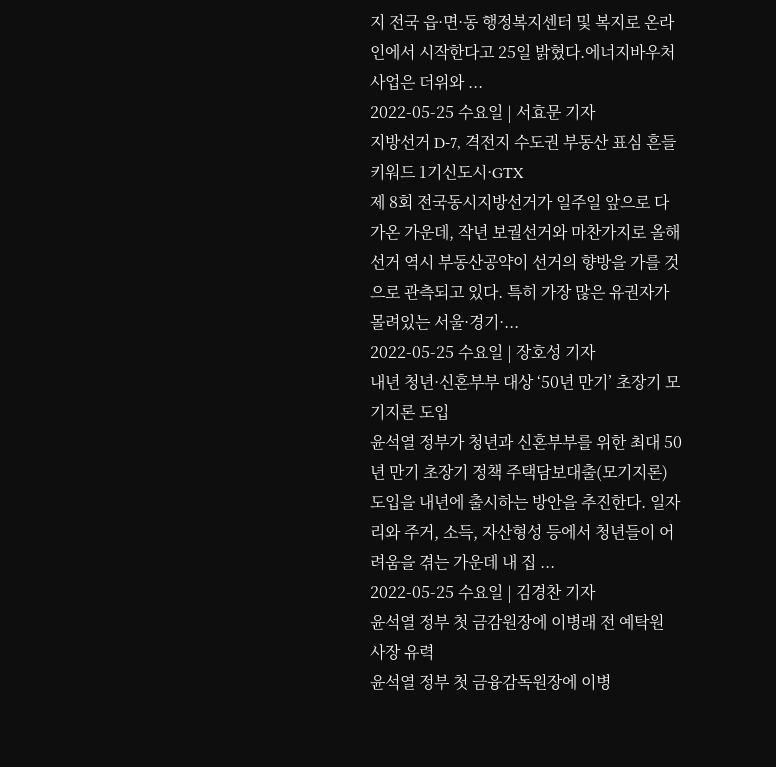지 전국 읍·면·동 행정복지센터 및 복지로 온라인에서 시작한다고 25일 밝혔다.에너지바우처 사업은 더위와 ...
2022-05-25 수요일 | 서효문 기자
지방선거 D-7, 격전지 수도권 부동산 표심 흔들 키워드 1기신도시·GTX
제 8회 전국동시지방선거가 일주일 앞으로 다가온 가운데, 작년 보궐선거와 마찬가지로 올해 선거 역시 부동산공약이 선거의 향방을 가를 것으로 관측되고 있다. 특히 가장 많은 유권자가 몰려있는 서울·경기·...
2022-05-25 수요일 | 장호성 기자
내년 청년·신혼부부 대상 ‘50년 만기’ 초장기 모기지론 도입
윤석열 정부가 청년과 신혼부부를 위한 최대 50년 만기 초장기 정책 주택담보대출(모기지론) 도입을 내년에 출시하는 방안을 추진한다. 일자리와 주거, 소득, 자산형성 등에서 청년들이 어려움을 겪는 가운데 내 집 ...
2022-05-25 수요일 | 김경찬 기자
윤석열 정부 첫 금감원장에 이병래 전 예탁원 사장 유력
윤석열 정부 첫 금융감독원장에 이병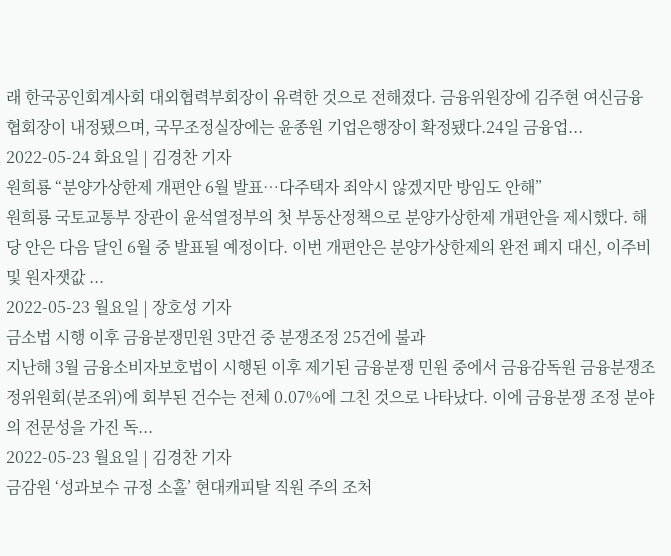래 한국공인회계사회 대외협력부회장이 유력한 것으로 전해졌다. 금융위원장에 김주현 여신금융협회장이 내정됐으며, 국무조정실장에는 윤종원 기업은행장이 확정됐다.24일 금융업...
2022-05-24 화요일 | 김경찬 기자
원희룡 “분양가상한제 개편안 6월 발표…다주택자 죄악시 않겠지만 방임도 안해”
원희룡 국토교통부 장관이 윤석열정부의 첫 부동산정책으로 분양가상한제 개편안을 제시했다. 해당 안은 다음 달인 6월 중 발표될 예정이다. 이번 개편안은 분양가상한제의 완전 폐지 대신, 이주비 및 원자잿값 ...
2022-05-23 월요일 | 장호성 기자
금소법 시행 이후 금융분쟁민원 3만건 중 분쟁조정 25건에 불과
지난해 3월 금융소비자보호법이 시행된 이후 제기된 금융분쟁 민원 중에서 금융감독원 금융분쟁조정위원회(분조위)에 회부된 건수는 전체 0.07%에 그친 것으로 나타났다. 이에 금융분쟁 조정 분야의 전문성을 가진 독...
2022-05-23 월요일 | 김경찬 기자
금감원 ‘성과보수 규정 소홀’ 현대캐피탈 직원 주의 조처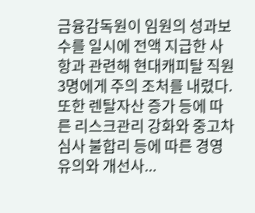금융감독원이 임원의 성과보수를 일시에 전액 지급한 사항과 관련해 현대캐피탈 직원 3명에게 주의 조처를 내렸다. 또한 렌탈자산 증가 등에 따른 리스크관리 강화와 중고차 심사 불합리 등에 따른 경영유의와 개선사...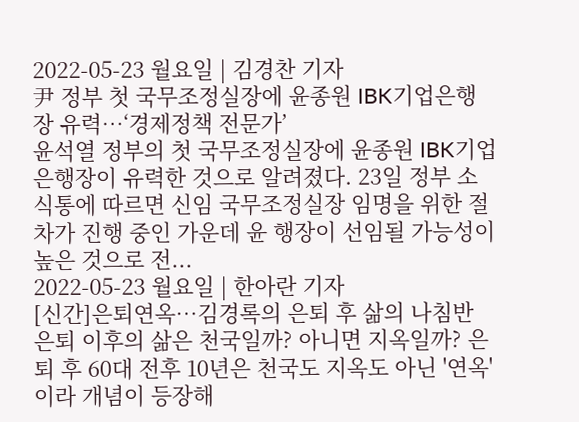2022-05-23 월요일 | 김경찬 기자
尹 정부 첫 국무조정실장에 윤종원 IBK기업은행장 유력…‘경제정책 전문가’
윤석열 정부의 첫 국무조정실장에 윤종원 IBK기업은행장이 유력한 것으로 알려졌다. 23일 정부 소식통에 따르면 신임 국무조정실장 임명을 위한 절차가 진행 중인 가운데 윤 행장이 선임될 가능성이 높은 것으로 전...
2022-05-23 월요일 | 한아란 기자
[신간]은퇴연옥…김경록의 은퇴 후 삶의 나침반
은퇴 이후의 삶은 천국일까? 아니면 지옥일까? 은퇴 후 60대 전후 10년은 천국도 지옥도 아닌 '연옥'이라 개념이 등장해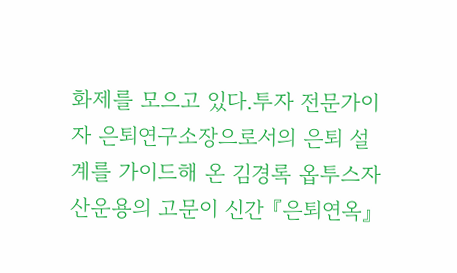화제를 모으고 있다.투자 전문가이자 은퇴연구소장으로서의 은퇴 설계를 가이드해 온 김경록 옵투스자산운용의 고문이 신간 『은퇴연옥』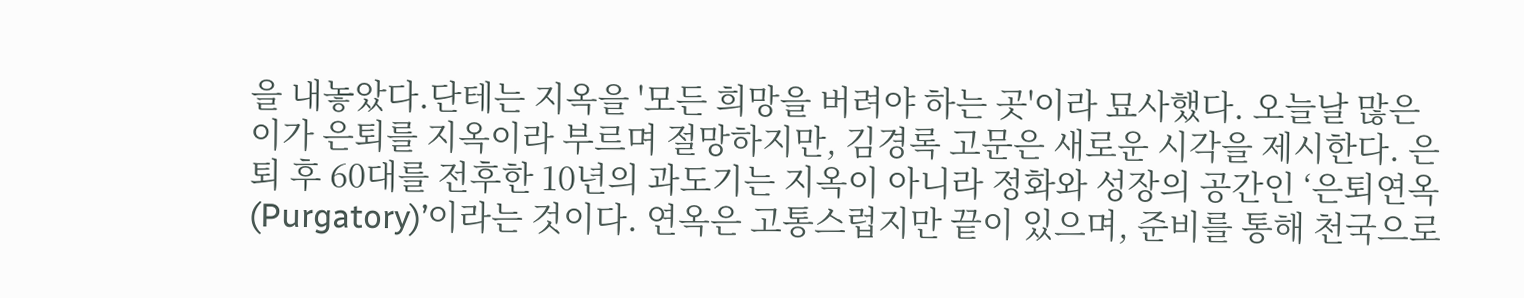을 내놓았다.단테는 지옥을 '모든 희망을 버려야 하는 곳'이라 묘사했다. 오늘날 많은 이가 은퇴를 지옥이라 부르며 절망하지만, 김경록 고문은 새로운 시각을 제시한다. 은퇴 후 60대를 전후한 10년의 과도기는 지옥이 아니라 정화와 성장의 공간인 ‘은퇴연옥(Purgatory)’이라는 것이다. 연옥은 고통스럽지만 끝이 있으며, 준비를 통해 천국으로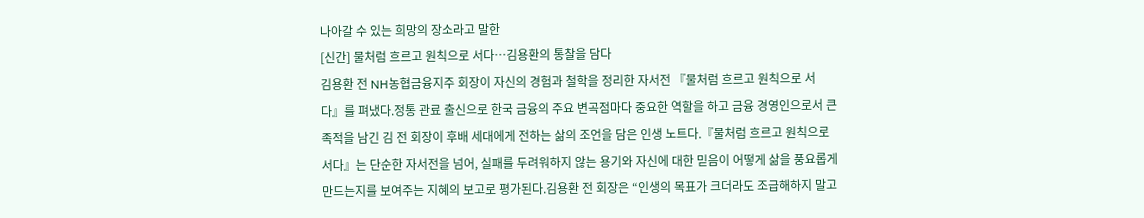나아갈 수 있는 희망의 장소라고 말한
[신간] 물처럼 흐르고 원칙으로 서다…김용환의 통찰을 담다
김용환 전 NH농협금융지주 회장이 자신의 경험과 철학을 정리한 자서전 『물처럼 흐르고 원칙으로 서다』를 펴냈다.정통 관료 출신으로 한국 금융의 주요 변곡점마다 중요한 역할을 하고 금융 경영인으로서 큰 족적을 남긴 김 전 회장이 후배 세대에게 전하는 삶의 조언을 담은 인생 노트다.『물처럼 흐르고 원칙으로 서다』는 단순한 자서전을 넘어, 실패를 두려워하지 않는 용기와 자신에 대한 믿음이 어떻게 삶을 풍요롭게 만드는지를 보여주는 지혜의 보고로 평가된다.김용환 전 회장은 “인생의 목표가 크더라도 조급해하지 말고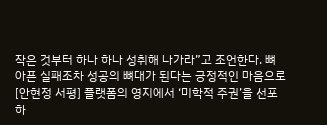작은 것부터 하나 하나 성취해 나가라”고 조언한다. 뼈아픈 실패조차 성공의 뼈대가 된다는 긍정적인 마음으로
[안현정 서평] 플랫폼의 영지에서 ‘미학적 주권’을 선포하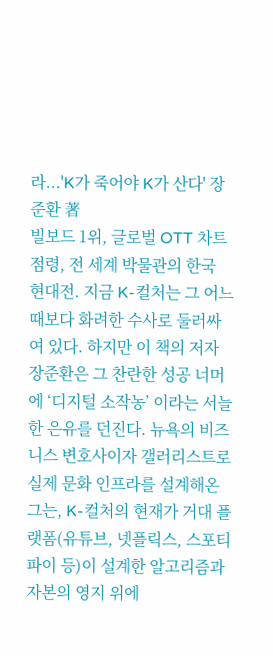라...'K가 죽어야 K가 산다' 장준환 著
빌보드 1위, 글로벌 OTT 차트 점령, 전 세계 박물관의 한국 현대전. 지금 K-컬처는 그 어느 때보다 화려한 수사로 둘러싸여 있다. 하지만 이 책의 저자 장준환은 그 찬란한 성공 너머에 ‘디지털 소작농’ 이라는 서늘한 은유를 던진다. 뉴욕의 비즈니스 변호사이자 갤러리스트로 실제 문화 인프라를 설계해온 그는, K-컬처의 현재가 거대 플랫폼(유튜브, 넷플릭스, 스포티파이 등)이 설계한 알고리즘과 자본의 영지 위에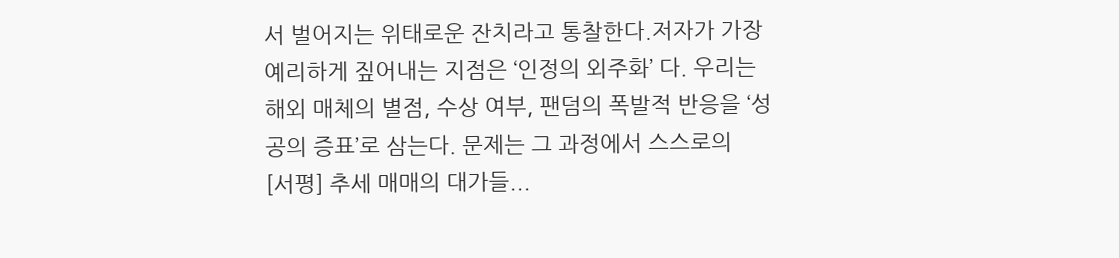서 벌어지는 위태로운 잔치라고 통찰한다.저자가 가장 예리하게 짚어내는 지점은 ‘인정의 외주화’ 다. 우리는 해외 매체의 별점, 수상 여부, 팬덤의 폭발적 반응을 ‘성공의 증표’로 삼는다. 문제는 그 과정에서 스스로의
[서평] 추세 매매의 대가들...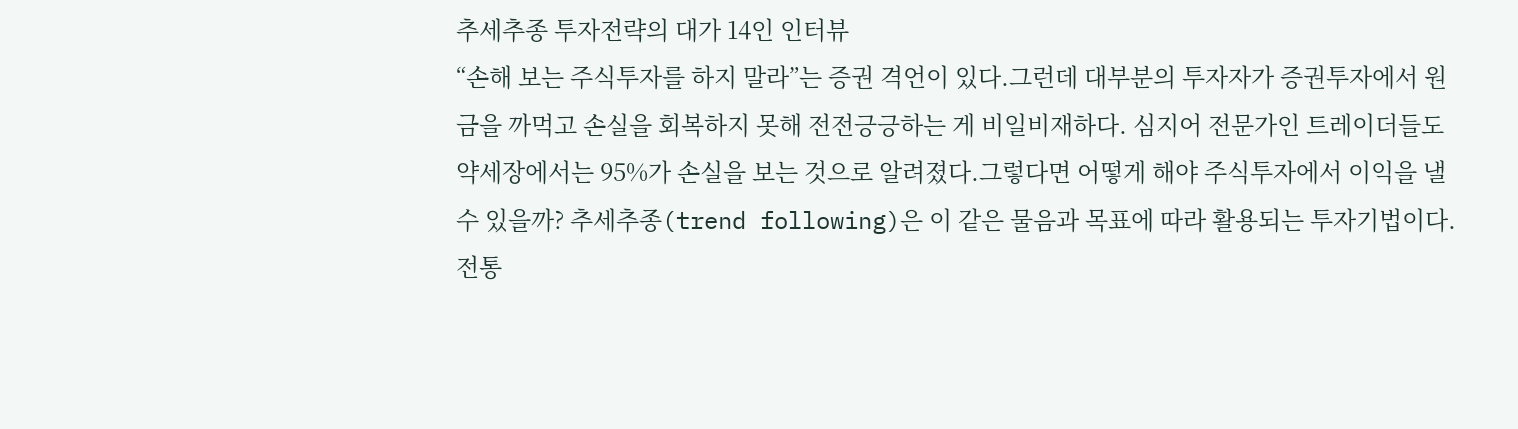추세추종 투자전략의 대가 14인 인터뷰
“손해 보는 주식투자를 하지 말라”는 증권 격언이 있다.그런데 대부분의 투자자가 증권투자에서 원금을 까먹고 손실을 회복하지 못해 전전긍긍하는 게 비일비재하다. 심지어 전문가인 트레이더들도 약세장에서는 95%가 손실을 보는 것으로 알려졌다.그렇다면 어떻게 해야 주식투자에서 이익을 낼 수 있을까? 추세추종(trend following)은 이 같은 물음과 목표에 따라 활용되는 투자기법이다.전통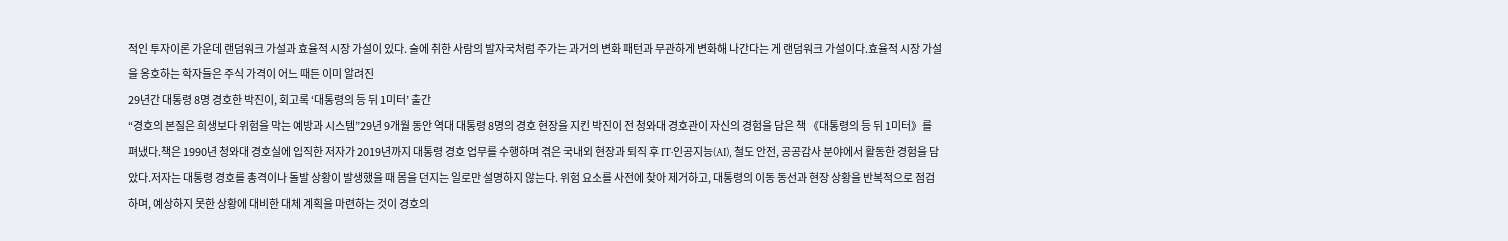적인 투자이론 가운데 랜덤워크 가설과 효율적 시장 가설이 있다. 술에 취한 사람의 발자국처럼 주가는 과거의 변화 패턴과 무관하게 변화해 나간다는 게 랜덤워크 가설이다.효율적 시장 가설을 옹호하는 학자들은 주식 가격이 어느 때든 이미 알려진
29년간 대통령 8명 경호한 박진이, 회고록 ‘대통령의 등 뒤 1미터’ 출간
“경호의 본질은 희생보다 위험을 막는 예방과 시스템”29년 9개월 동안 역대 대통령 8명의 경호 현장을 지킨 박진이 전 청와대 경호관이 자신의 경험을 담은 책 《대통령의 등 뒤 1미터》를 펴냈다.책은 1990년 청와대 경호실에 입직한 저자가 2019년까지 대통령 경호 업무를 수행하며 겪은 국내외 현장과 퇴직 후 IT·인공지능(AI), 철도 안전, 공공감사 분야에서 활동한 경험을 담았다.저자는 대통령 경호를 총격이나 돌발 상황이 발생했을 때 몸을 던지는 일로만 설명하지 않는다. 위험 요소를 사전에 찾아 제거하고, 대통령의 이동 동선과 현장 상황을 반복적으로 점검하며, 예상하지 못한 상황에 대비한 대체 계획을 마련하는 것이 경호의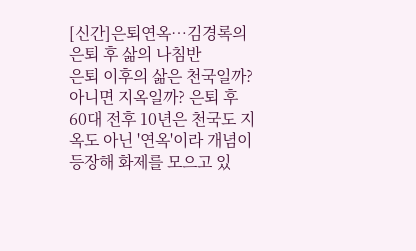[신간]은퇴연옥…김경록의 은퇴 후 삶의 나침반
은퇴 이후의 삶은 천국일까? 아니면 지옥일까? 은퇴 후 60대 전후 10년은 천국도 지옥도 아닌 '연옥'이라 개념이 등장해 화제를 모으고 있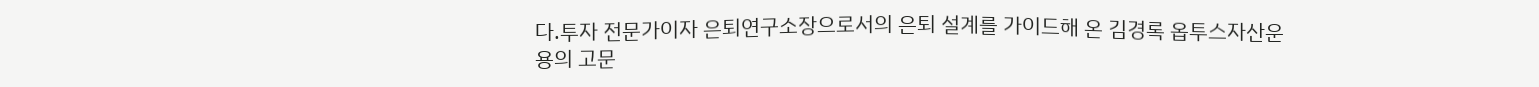다.투자 전문가이자 은퇴연구소장으로서의 은퇴 설계를 가이드해 온 김경록 옵투스자산운용의 고문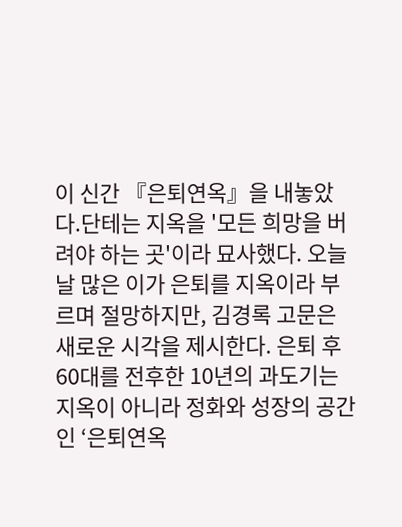이 신간 『은퇴연옥』을 내놓았다.단테는 지옥을 '모든 희망을 버려야 하는 곳'이라 묘사했다. 오늘날 많은 이가 은퇴를 지옥이라 부르며 절망하지만, 김경록 고문은 새로운 시각을 제시한다. 은퇴 후 60대를 전후한 10년의 과도기는 지옥이 아니라 정화와 성장의 공간인 ‘은퇴연옥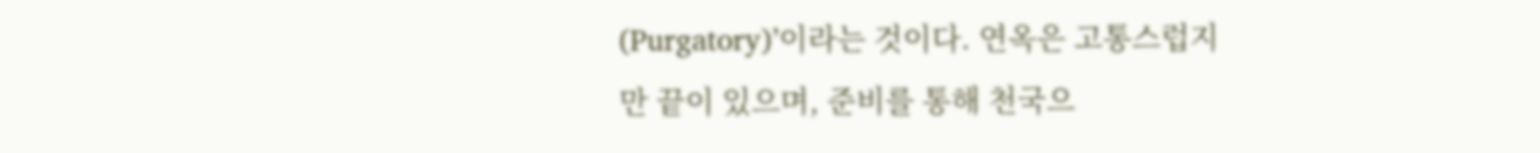(Purgatory)’이라는 것이다. 연옥은 고통스럽지만 끝이 있으며, 준비를 통해 천국으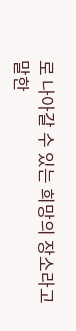로 나아갈 수 있는 희망의 장소라고 말한